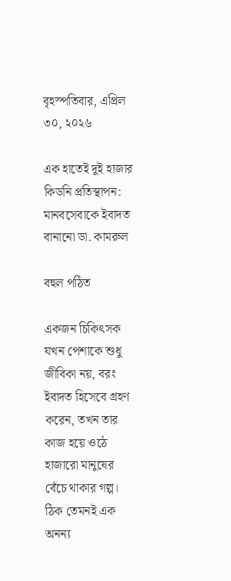বৃহস্পতিবার, এপ্রিল ৩০, ২০২৬

এক হাতেই দুই হাজার কিডনি প্রতিস্থাপন: মানবসেবাকে ইবাদত বানানো ডা. কামরুল

বহুল পঠিত

একজন চিকিৎসক যখন পেশাকে শুধু জীবিকা নয়, বরং ইবাদত হিসেবে গ্রহণ করেন, তখন তার কাজ হয়ে ওঠে হাজারো মানুষের বেঁচে থাকার গল্প। ঠিক তেমনই এক অনন্য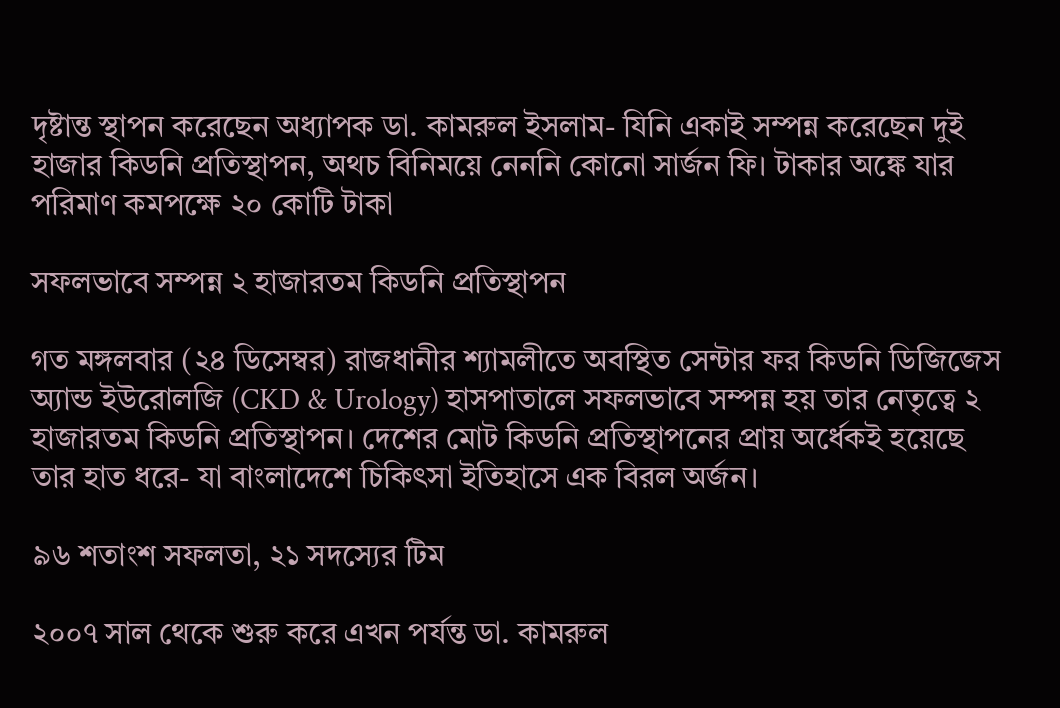দৃষ্টান্ত স্থাপন করেছেন অধ্যাপক ডা. কামরুল ইসলাম- যিনি একাই সম্পন্ন করেছেন দুই হাজার কিডনি প্রতিস্থাপন, অথচ বিনিময়ে নেননি কোনো সার্জন ফি। টাকার অঙ্কে যার পরিমাণ কমপক্ষে ২০ কোটি টাকা

সফলভাবে সম্পন্ন ২ হাজারতম কিডনি প্রতিস্থাপন

গত মঙ্গলবার (২৪ ডিসেম্বর) রাজধানীর শ্যামলীতে অবস্থিত সেন্টার ফর কিডনি ডিজিজেস অ্যান্ড ইউরোলজি (CKD & Urology) হাসপাতালে সফলভাবে সম্পন্ন হয় তার নেতৃত্বে ২ হাজারতম কিডনি প্রতিস্থাপন। দেশের মোট কিডনি প্রতিস্থাপনের প্রায় অর্ধেকই হয়েছে তার হাত ধরে- যা বাংলাদেশে চিকিৎসা ইতিহাসে এক বিরল অর্জন।

৯৬ শতাংশ সফলতা, ২১ সদস্যের টিম

২০০৭ সাল থেকে শুরু করে এখন পর্যন্ত ডা. কামরুল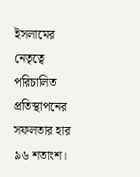ইসলামের নেতৃত্বে পরিচালিত প্রতিস্থাপনের সফলতার হার ৯৬ শতাংশ।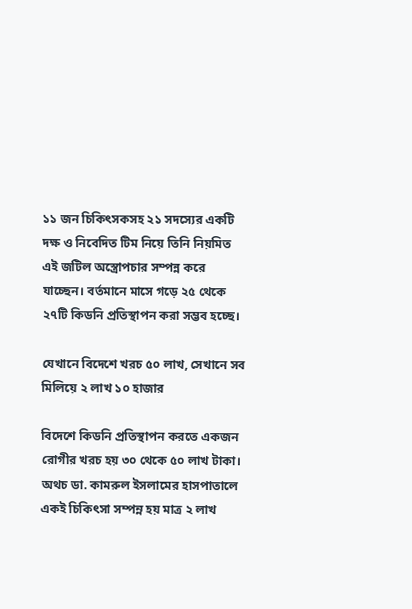১১ জন চিকিৎসকসহ ২১ সদস্যের একটি দক্ষ ও নিবেদিত টিম নিয়ে তিনি নিয়মিত এই জটিল অস্ত্রোপচার সম্পন্ন করে যাচ্ছেন। বর্তমানে মাসে গড়ে ২৫ থেকে ২৭টি কিডনি প্রতিস্থাপন করা সম্ভব হচ্ছে।

যেখানে বিদেশে খরচ ৫০ লাখ, সেখানে সব মিলিয়ে ২ লাখ ১০ হাজার

বিদেশে কিডনি প্রতিস্থাপন করতে একজন রোগীর খরচ হয় ৩০ থেকে ৫০ লাখ টাকা। অথচ ডা. কামরুল ইসলামের হাসপাতালে একই চিকিৎসা সম্পন্ন হয় মাত্র ২ লাখ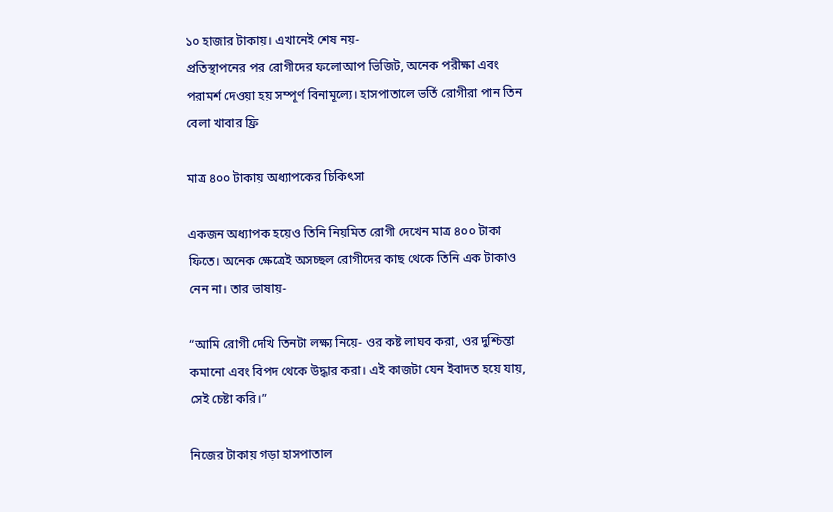১০ হাজার টাকায়। এখানেই শেষ নয়-
প্রতিস্থাপনের পর রোগীদের ফলোআপ ভিজিট, অনেক পরীক্ষা এবং পরামর্শ দেওয়া হয় সম্পূর্ণ বিনামূল্যে। হাসপাতালে ভর্তি রোগীরা পান তিন বেলা খাবার ফ্রি

মাত্র ৪০০ টাকায় অধ্যাপকের চিকিৎসা

একজন অধ্যাপক হয়েও তিনি নিয়মিত রোগী দেখেন মাত্র ৪০০ টাকা ফিতে। অনেক ক্ষেত্রেই অসচ্ছল রোগীদের কাছ থেকে তিনি এক টাকাও নেন না। তার ভাষায়-

“আমি রোগী দেখি তিনটা লক্ষ্য নিয়ে- ওর কষ্ট লাঘব করা, ওর দুশ্চিন্তা কমানো এবং বিপদ থেকে উদ্ধার করা। এই কাজটা যেন ইবাদত হয়ে যায়, সেই চেষ্টা করি।”

নিজের টাকায় গড়া হাসপাতাল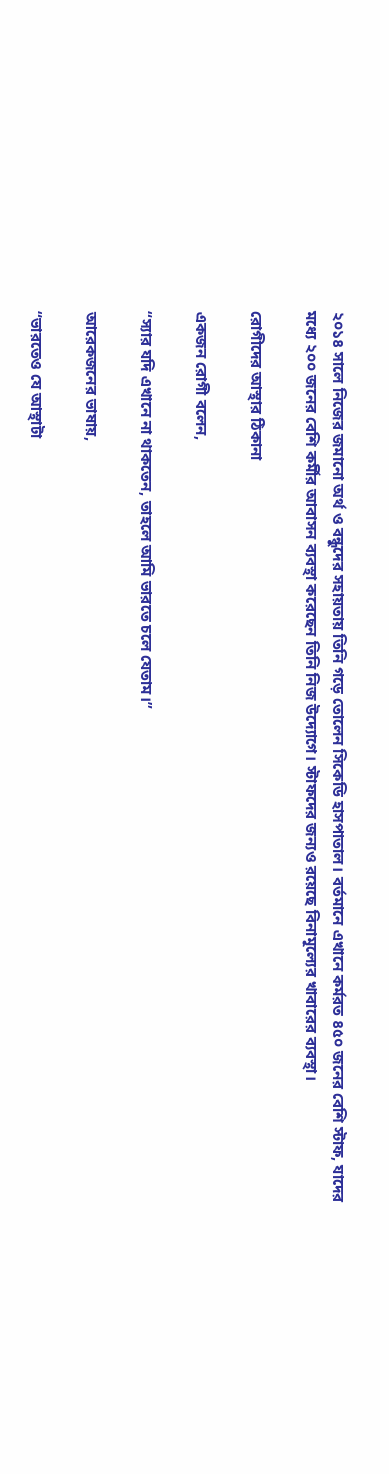২০১৪ সালে নিজের জমানো অর্থ ও বন্ধুদের সহায়তায় তিনি গড়ে তোলেন সিকেডি হাসপাতাল। বর্তমানে এখানে কর্মরত ৪৫০ জনের বেশি স্টাফ, যাদের মধ্যে ২০০ জনের বেশি কর্মীর আবাসন ব্যবস্থা করেছেন তিনি নিজ উদ্যোগে। স্টাফদের জন্যও রয়েছে বিনামূল্যের খাবারের ব্যবস্থা।

রোগীদের আস্থার ঠিকানা

একজন রোগী বলেন,

“স্যার যদি এখানে না থাকতেন, তাহলে আমি ভারতে চলে যেতাম।”

আরেকজনের ভাষায়,

“ভারতেও যে আস্থাটা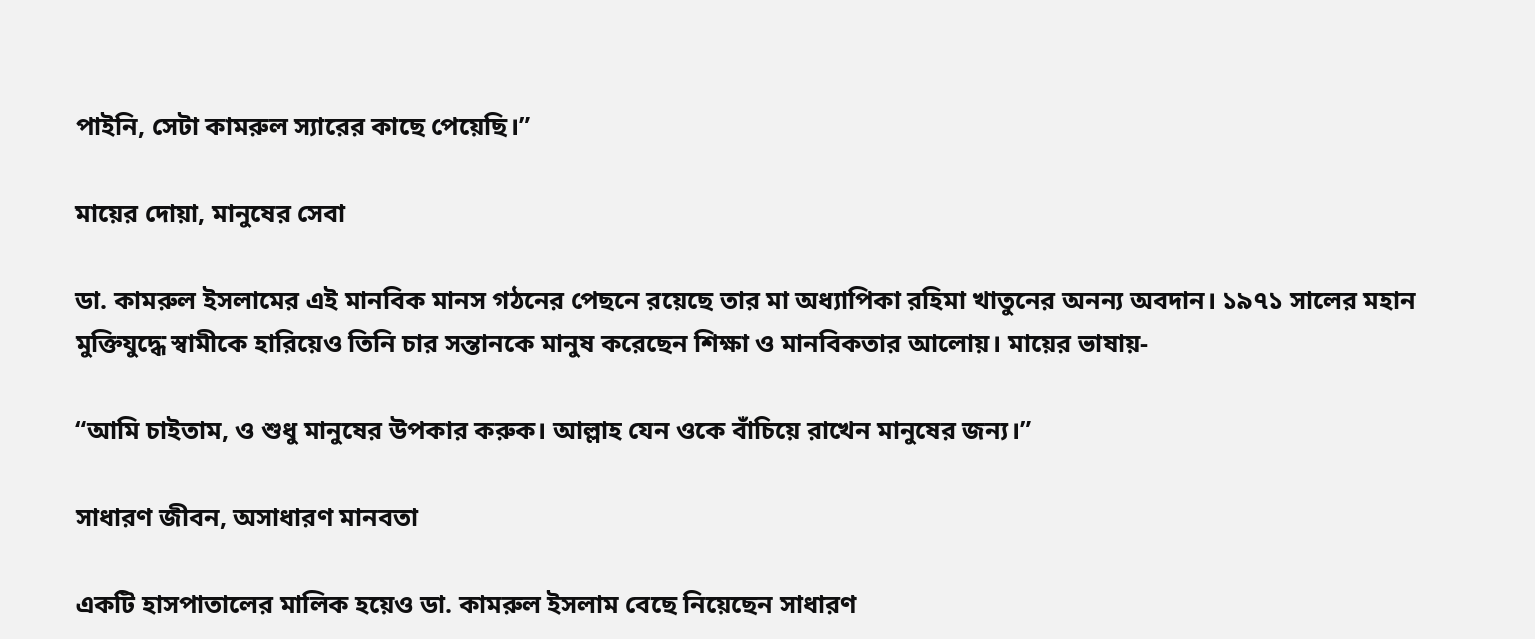পাইনি, সেটা কামরুল স্যারের কাছে পেয়েছি।”

মায়ের দোয়া, মানুষের সেবা

ডা. কামরুল ইসলামের এই মানবিক মানস গঠনের পেছনে রয়েছে তার মা অধ্যাপিকা রহিমা খাতুনের অনন্য অবদান। ১৯৭১ সালের মহান মুক্তিযুদ্ধে স্বামীকে হারিয়েও তিনি চার সন্তানকে মানুষ করেছেন শিক্ষা ও মানবিকতার আলোয়। মায়ের ভাষায়-

“আমি চাইতাম, ও শুধু মানুষের উপকার করুক। আল্লাহ যেন ওকে বাঁচিয়ে রাখেন মানুষের জন্য।”

সাধারণ জীবন, অসাধারণ মানবতা

একটি হাসপাতালের মালিক হয়েও ডা. কামরুল ইসলাম বেছে নিয়েছেন সাধারণ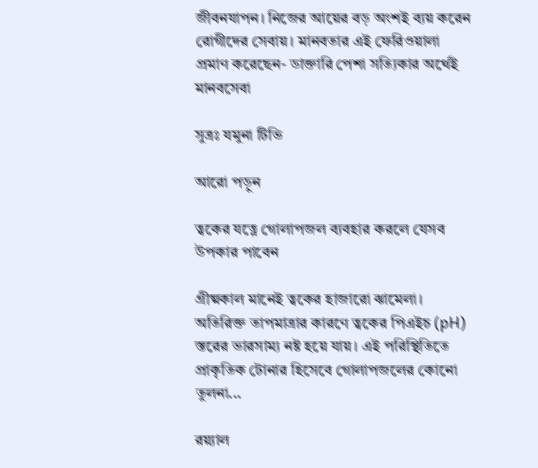জীবনযাপন। নিজের আয়ের বড় অংশই ব্যয় করেন রোগীদের সেবায়। মানবতার এই ফেরিওয়ালা প্রমাণ করেছেন- ডাক্তারি পেশা সত্যিকার অর্থেই মানবসেবা

সুত্রঃ যমুনা টিভি

আরো পড়ুন

ত্বকের যত্নে গোলাপজল ব্যবহার করলে যেসব উপকার পাবেন

গ্রীষ্মকাল মানেই ত্বকের হাজারো ঝামেলা। অতিরিক্ত তাপমাত্রার কারণে ত্বকের পিএইচ (pH) স্তরের ভারসাম্য নষ্ট হয়ে যায়। এই পরিস্থিতিতে প্রাকৃতিক টোনার হিসেবে গোলাপজলের কোনো তুলনা...

রয়্যাল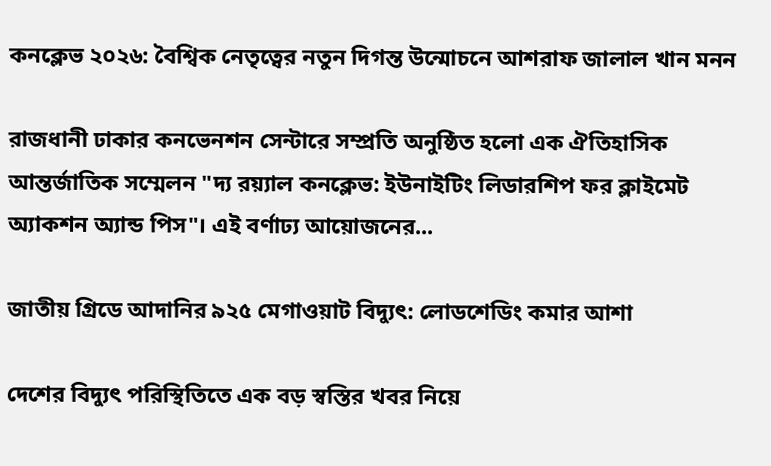কনক্লেভ ২০২৬: বৈশ্বিক নেতৃত্বের নতুন দিগন্ত উন্মোচনে আশরাফ জালাল খান মনন

রাজধানী ঢাকার কনভেনশন সেন্টারে সম্প্রতি অনুষ্ঠিত হলো এক ঐতিহাসিক আন্তর্জাতিক সম্মেলন "দ্য রয়্যাল কনক্লেভ: ইউনাইটিং লিডারশিপ ফর ক্লাইমেট অ্যাকশন অ্যান্ড পিস"। এই বর্ণাঢ্য আয়োজনের...

জাতীয় গ্রিডে আদানির ৯২৫ মেগাওয়াট বিদ্যুৎ: লোডশেডিং কমার আশা

দেশের বিদ্যুৎ পরিস্থিতিতে এক বড় স্বস্তির খবর নিয়ে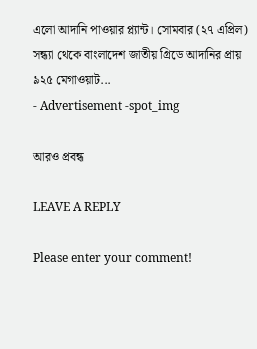এলো আদানি পাওয়ার প্ল্যান্ট। সোমবার (২৭ এপ্রিল) সন্ধ্যা থেকে বাংলাদেশ জাতীয় গ্রিডে আদানির প্রায় ৯২৫ মেগাওয়াট...
- Advertisement -spot_img

আরও প্রবন্ধ

LEAVE A REPLY

Please enter your comment!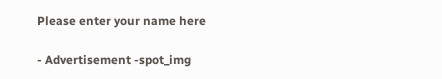Please enter your name here

- Advertisement -spot_img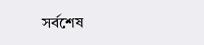সর্বশেষ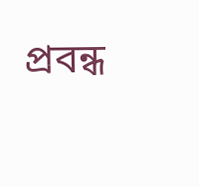প্রবন্ধ